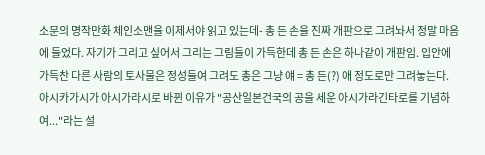소문의 명작만화 체인소맨을 이제서야 읽고 있는데- 총 든 손을 진짜 개판으로 그려놔서 정말 마음에 들었다. 자기가 그리고 싶어서 그리는 그림들이 가득한데 총 든 손은 하나같이 개판임. 입안에 가득찬 다른 사람의 토사물은 정성들여 그려도 총은 그냥 얘 = 총 든(?) 애 정도로만 그려놓는다.
아시카가시가 아시가라시로 바뀐 이유가 "공산일본건국의 공을 세운 아시가라긴타로를 기념하여..."라는 설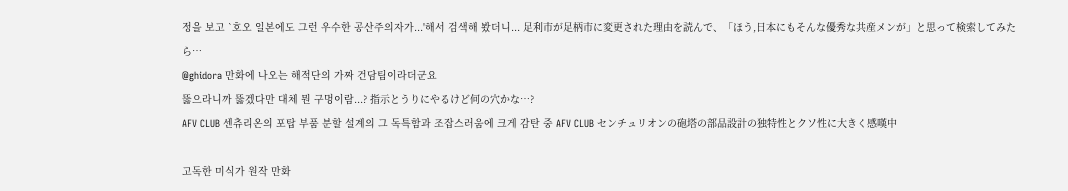정을 보고 `호오 일본에도 그런 우수한 공산주의자가...'해서 검색해 봤더니... 足利市が足柄市に変更された理由を読んで、「ほう,日本にもそんな優秀な共産メンが」と思って検索してみたら…
@ghidora 만화에 나오는 해적단의 가짜 건담팀이라더군요
뚫으라니까 뚫겠다만 대체 뭔 구멍이람...? 指示とうりにやるけど何の穴かな…?
AFV CLUB 센츄리온의 포탑 부품 분할 설계의 그 독특함과 조잡스러움에 크게 감탄 중 AFV CLUB センチュリオンの砲塔の部品設計の独特性とクソ性に大きく感嘆中

고독한 미식가 원작 만화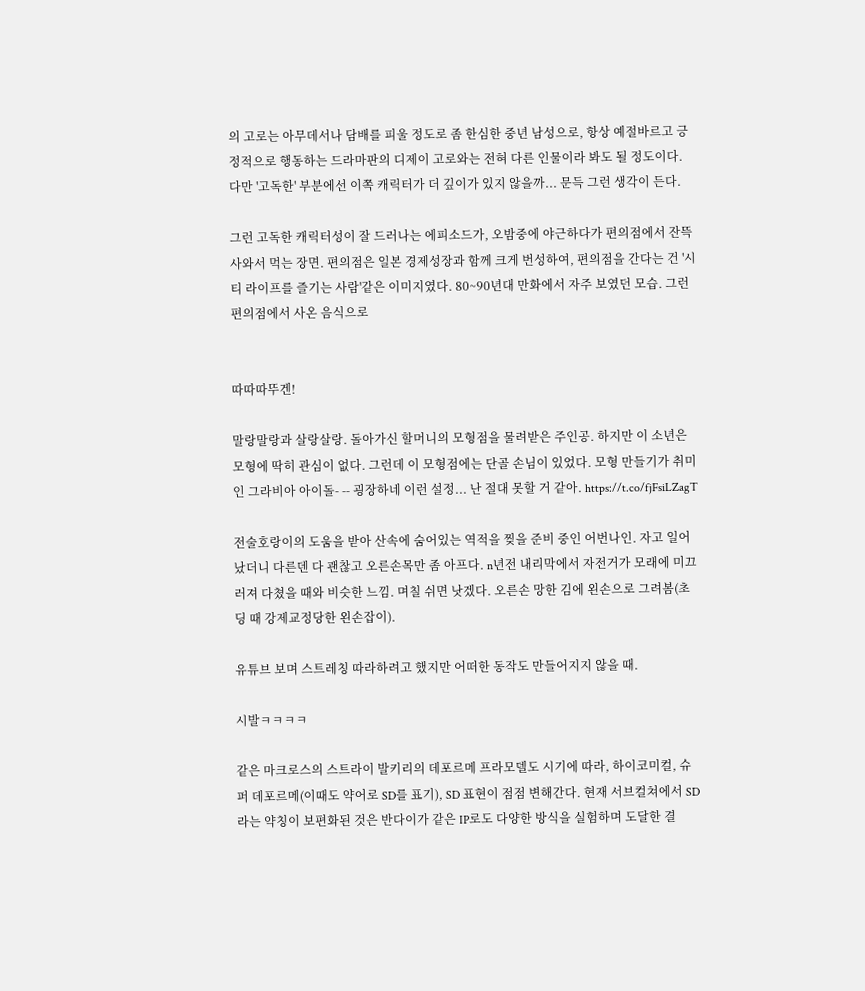의 고로는 아무데서나 담배를 피울 정도로 좀 한심한 중년 남성으로, 항상 예절바르고 긍정적으로 행동하는 드라마판의 디제이 고로와는 전혀 다른 인물이라 봐도 될 정도이다. 다만 '고독한' 부분에선 이쪽 캐릭터가 더 깊이가 있지 않을까... 문득 그런 생각이 든다.

그런 고독한 캐릭터성이 잘 드러나는 에피소드가, 오밤중에 야근하다가 편의점에서 잔뜩 사와서 먹는 장면. 편의점은 일본 경제성장과 함께 크게 번성하여, 편의점을 간다는 건 '시티 라이프를 즐기는 사람'같은 이미지였다. 80~90년대 만화에서 자주 보였던 모습. 그런 편의점에서 사온 음식으로


따따따뚜겐!

말랑말랑과 살랑살랑. 돌아가신 할머니의 모형점을 물려받은 주인공. 하지만 이 소년은 모형에 딱히 관심이 없다. 그런데 이 모형점에는 단골 손님이 있었다. 모형 만들기가 취미인 그라비아 아이돌- -- 굉장하네 이런 설정... 난 절대 못할 거 같아. https://t.co/fjFsiLZagT

전술호랑이의 도움을 받아 산속에 숨어있는 역적을 찢을 준비 중인 어번나인. 자고 일어났더니 다른덴 다 괜찮고 오른손목만 좀 아프다. n년전 내리막에서 자전거가 모래에 미끄러져 다쳤을 때와 비슷한 느낌. 며칠 쉬면 낫겠다. 오른손 망한 김에 왼손으로 그려봄(초딩 때 강제교정당한 왼손잡이).

유튜브 보며 스트레칭 따라하려고 했지만 어떠한 동작도 만들어지지 않을 때.

시발ㅋㅋㅋㅋ

같은 마크로스의 스트라이 발키리의 데포르메 프라모델도 시기에 따라, 하이코미컬, 슈퍼 데포르메(이때도 약어로 SD를 표기), SD 표현이 점점 변해간다. 현재 서브컬쳐에서 SD라는 약칭이 보편화된 것은 반다이가 같은 IP로도 다양한 방식을 실험하며 도달한 결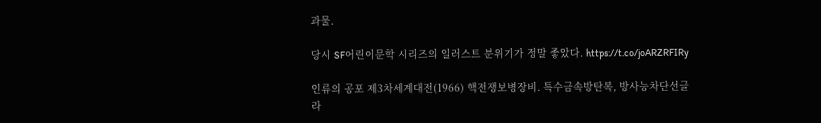과물.

당시 SF어린이문학 시리즈의 일러스트 분위기가 정말 좋았다. https://t.co/joARZRFIRy

인류의 공포 제3차세계대전(1966) 핵전쟁보병장비. 특수금속방탄복, 방사능차단선글라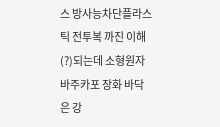스 방사능차단플라스틱 전투복 까진 이해(?)되는데 소형원자바주카포 장화 바닥은 강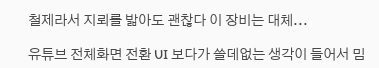철제라서 지뢰를 밟아도 괜찮다 이 장비는 대체...

유튜브 전체화면 전환 UI 보다가 쓸데없는 생각이 들어서 밈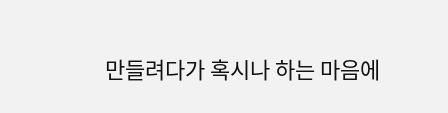만들려다가 혹시나 하는 마음에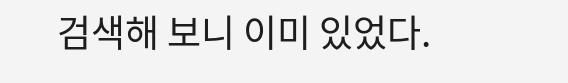검색해 보니 이미 있었다.